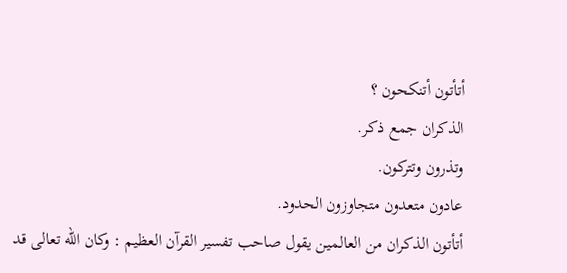أتأتون أتنكحون ؟
الذكران جمع ذكر.
وتذرون وتتركون.
عادون متعدون متجاوزون الحدود.
أتأتون الذكران من العالمين يقول صاحب تفسير القرآن العظيم : وكان الله تعالى قد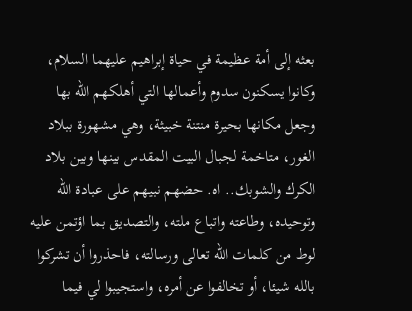بعثه إلى أمة عظيمة في حياة إبراهيم عليهما السلام، وكانوا يسكنون سدوم وأعمالها التي أهلكهم الله بها وجعل مكانها بحيرة منتنة خبيثة، وهي مشهورة ببلاد الغور، متاخمة لجبال البيت المقدس بينها وبين بلاد الكرك والشوبك.. اه. حضهم نبيهم على عبادة الله وتوحيده، وطاعته واتباع ملته، والتصديق بما اؤتمن عليه لوط من كلمات الله تعالى ورسالته، فاحذروا أن تشركوا بالله شيئا، أو تخالفوا عن أمره، واستجيبوا لي فيما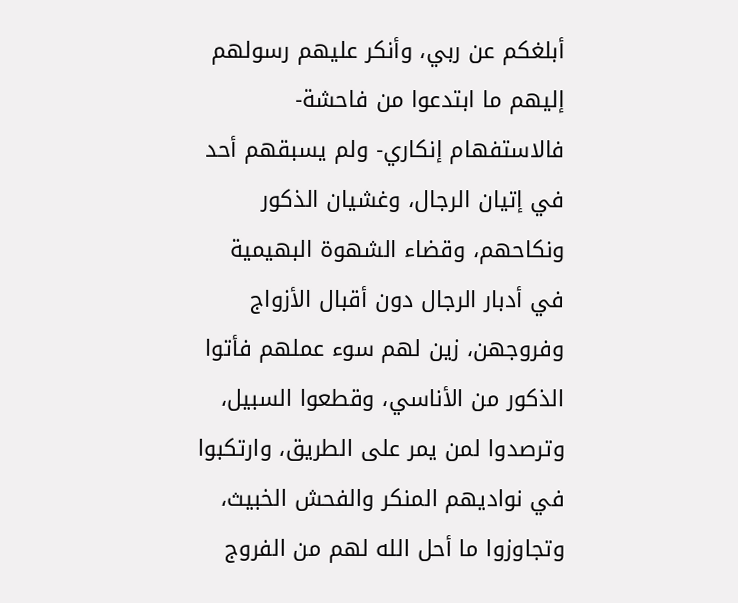أبلغكم عن ربي، وأنكر عليهم رسولهم إليهم ما ابتدعوا من فاحشة- فالاستفهام إنكاري- ولم يسبقهم أحد في إتيان الرجال، وغشيان الذكور ونكاحهم، وقضاء الشهوة البهيمية في أدبار الرجال دون أقبال الأزواج وفروجهن، زين لهم سوء عملهم فأتوا الذكور من الأناسي، وقطعوا السبيل، وترصدوا لمن يمر على الطريق، وارتكبوا في نواديهم المنكر والفحش الخبيث، وتجاوزوا ما أحل الله لهم من الفروج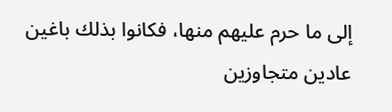إلى ما حرم عليهم منها، فكانوا بذلك باغين عادين متجاوزين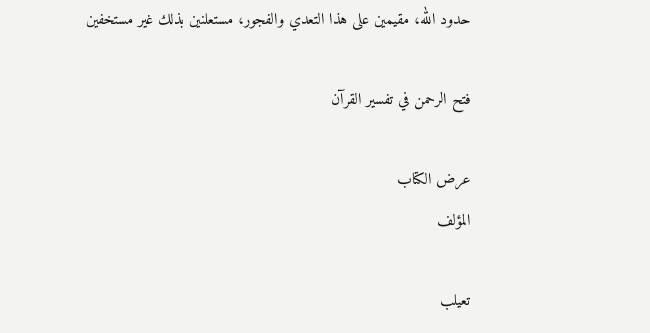حدود الله، مقيمين على هذا التعدي والفجور، مستعلنين بذلك غير مستخفين

فتح الرحمن في تفسير القرآن

عرض الكتاب
المؤلف

تعيلب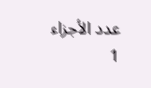عدد الأجزاء 1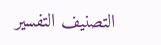التصنيف التفسير